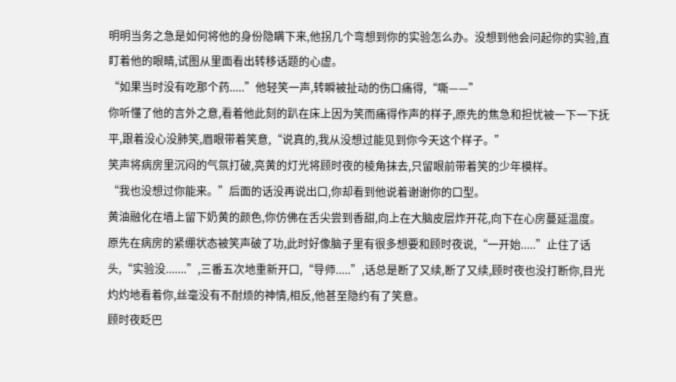明明当务之急是如何将他的身份隐瞒下来,他拐几个弯想到你的实验怎么办。没想到他会问起你的实验,直盯着他的眼睛,试图从里面看出转移话题的心虚。
“如果当时没有吃那个药.....”他轻笑一声,转瞬被扯动的伤口痛得,“嘶——”
你听懂了他的言外之意,看着他此刻的趴在床上因为笑而痛得作声的样子,原先的焦急和担忧被一下一下抚平,跟着没心没肺笑,眉眼带着笑意,“说真的,我从没想过能见到你今天这个样子。”
笑声将病房里沉闷的气氛打破,亮黄的灯光将顾时夜的棱角抹去,只留眼前带着笑的少年模样。
“我也没想过你能来。”后面的话没再说出口,你却看到他说着谢谢你的口型。
黄油融化在墙上留下奶黄的颜色,你仿佛在舌尖尝到香甜,向上在大脑皮层炸开花,向下在心房蔓延温度。
原先在病房的紧绷状态被笑声破了功,此时好像脑子里有很多想要和顾时夜说,“一开始.....”止住了话头,“实验没.......”,三番五次地重新开口,“导师.....”,话总是断了又续,断了又续,顾时夜也没打断你,目光灼灼地看着你,丝毫没有不耐烦的神情,相反,他甚至隐约有了笑意。
顾时夜眨巴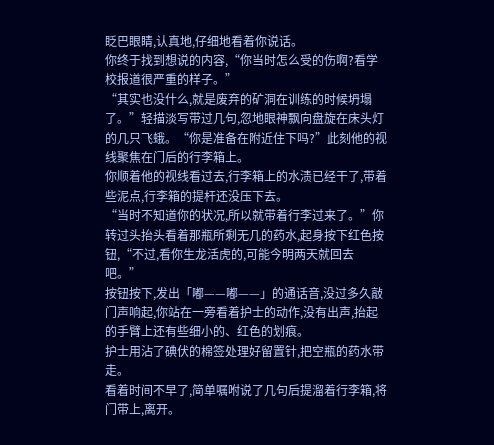眨巴眼睛,认真地,仔细地看着你说话。
你终于找到想说的内容,“你当时怎么受的伤啊?看学校报道很严重的样子。”
“其实也没什么,就是废弃的矿洞在训练的时候坍塌了。”轻描淡写带过几句,忽地眼神飘向盘旋在床头灯的几只飞蛾。“你是准备在附近住下吗?”此刻他的视线聚焦在门后的行李箱上。
你顺着他的视线看过去,行李箱上的水渍已经干了,带着些泥点,行李箱的提杆还没压下去。
“当时不知道你的状况,所以就带着行李过来了。”你转过头抬头看着那瓶所剩无几的药水,起身按下红色按钮,“不过,看你生龙活虎的,可能今明两天就回去吧。”
按钮按下,发出「嘟——嘟——」的通话音,没过多久敲门声响起,你站在一旁看着护士的动作,没有出声,抬起的手臂上还有些细小的、红色的划痕。
护士用沾了碘伏的棉签处理好留置针,把空瓶的药水带走。
看着时间不早了,简单嘱咐说了几句后提溜着行李箱,将门带上,离开。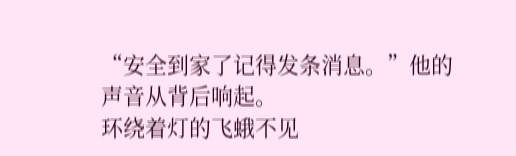“安全到家了记得发条消息。”他的声音从背后响起。
环绕着灯的飞蛾不见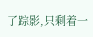了踪影,只剩着一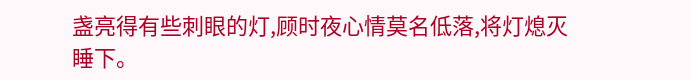盏亮得有些刺眼的灯,顾时夜心情莫名低落,将灯熄灭睡下。